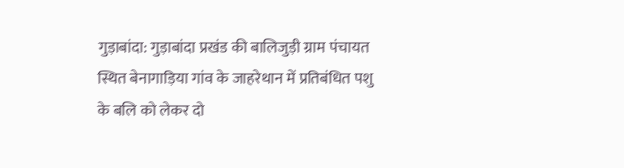गुड़ाबांदा: गुड़ाबांदा प्रखंड की बालिजुड़ी ग्राम पंचायत स्थित बेनागाड़िया गांव के जाहरेथान में प्रतिबंधित पशु के बलि को लेकर दो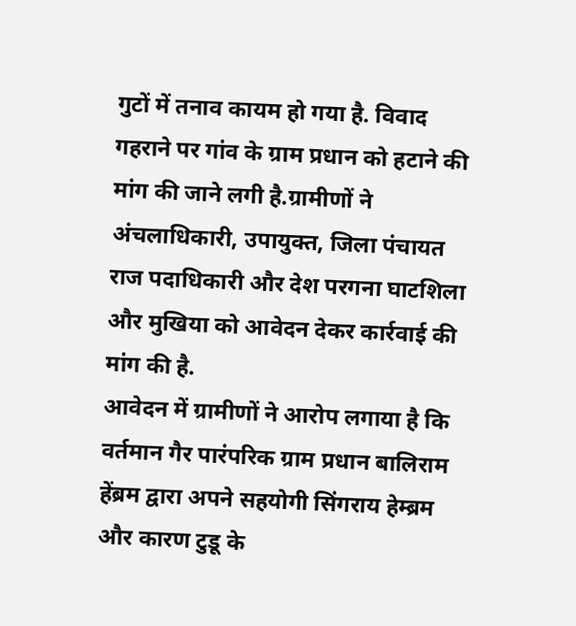गुटों में तनाव कायम हो गया है. विवाद गहराने पर गांव के ग्राम प्रधान को हटाने की मांग की जाने लगी है.ग्रामीणों ने अंचलाधिकारी, उपायुक्त, जिला पंचायत राज पदाधिकारी और देश परगना घाटशिला और मुखिया को आवेदन देकर कार्रवाई की मांग की है.
आवेदन में ग्रामीणों ने आरोप लगाया है कि वर्तमान गैर पारंपरिक ग्राम प्रधान बालिराम हेंब्रम द्वारा अपने सहयोगी सिंगराय हेम्ब्रम और कारण टुडू के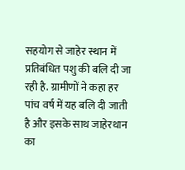सहयोग से जाहेर स्थान में प्रतिबंधित पशु की बलि दी जा रही है. ग्रामीणों ने कहा हर पांच वर्ष में यह बलि दी जाती है और इसके साथ जाहेरथान का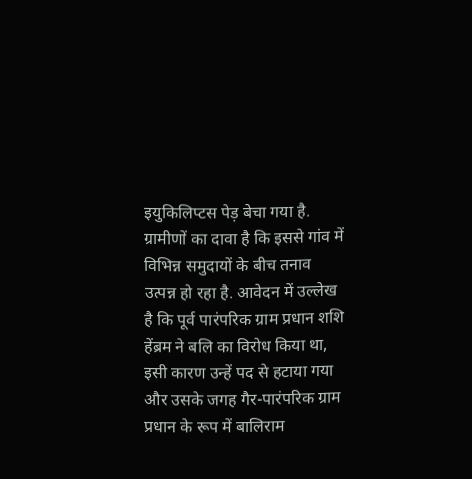इयुकिलिप्टस पेड़ बेचा गया है.
ग्रामीणों का दावा है कि इससे गांव में विभिन्न समुदायों के बीच तनाव उत्पन्न हो रहा है. आवेदन में उल्लेख है कि पूर्व पारंपरिक ग्राम प्रधान शशि हेंब्रम ने बलि का विरोध किया था, इसी कारण उन्हें पद से हटाया गया और उसके जगह गैर-पारंपरिक ग्राम प्रधान के रूप में बालिराम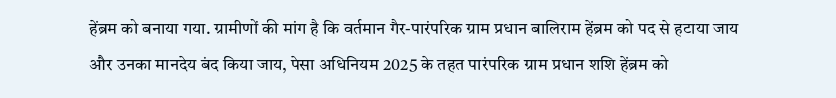हेंब्रम को बनाया गया. ग्रामीणों की मांग है कि वर्तमान गैर-पारंपरिक ग्राम प्रधान बालिराम हेंब्रम को पद से हटाया जाय और उनका मानदेय बंद किया जाय, पेसा अधिनियम 2025 के तहत पारंपरिक ग्राम प्रधान शशि हेंब्रम को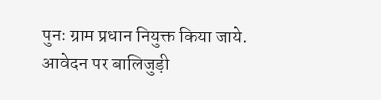पुनः ग्राम प्रधान नियुक्त किया जाये.
आवेदन पर बालिजुड़ी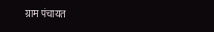ग्राम पंचायत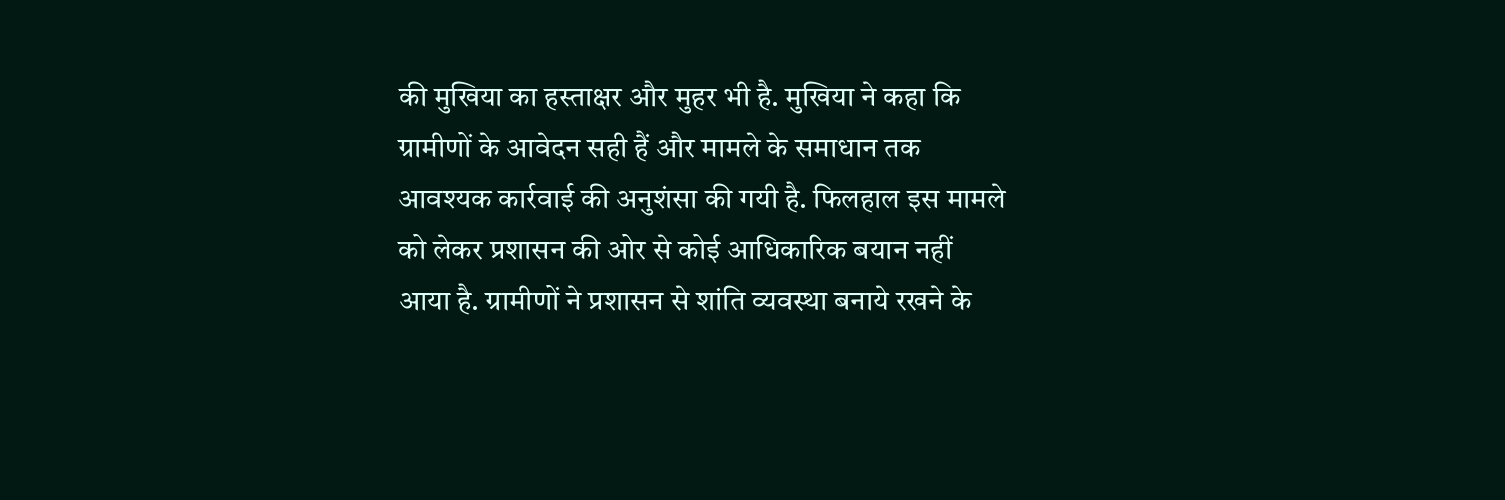की मुखिया का हस्ताक्षर और मुहर भी है. मुखिया ने कहा कि ग्रामीणों के आवेदन सही हैं और मामले के समाधान तक आवश्यक कार्रवाई की अनुशंसा की गयी है. फिलहाल इस मामले को लेकर प्रशासन की ओर से कोई आधिकारिक बयान नहीं आया है. ग्रामीणों ने प्रशासन से शांति व्यवस्था बनाये रखने के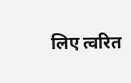लिए त्वरित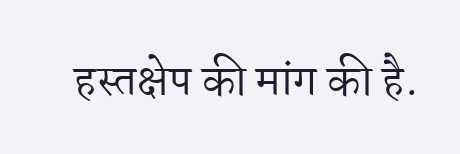हस्तक्षेप की मांग की है.